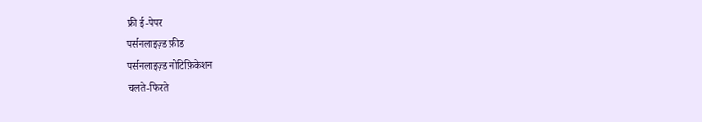फ्री ई-पेपर
पर्सनलाइज़्ड फ़ीड
पर्सनलाइज़्ड नोटिफ़िकेशन
चलते-फिरते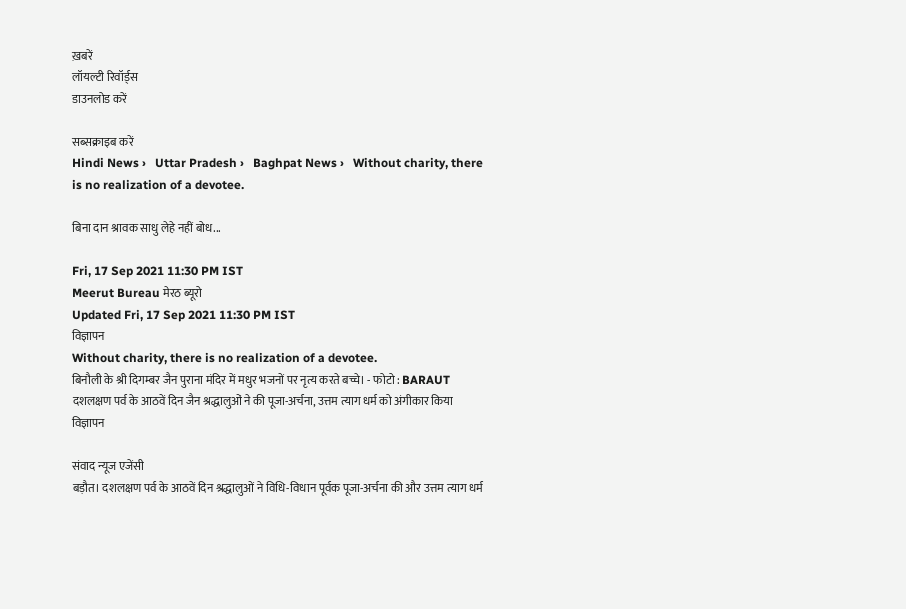ख़बरें
लॉयल्टी रिवॉर्ड्स
डाउनलोड करें

सब्सक्राइब करें
Hindi News ›   Uttar Pradesh ›   Baghpat News ›   Without charity, there is no realization of a devotee.

बिना दान श्रावक साधु लेहे नहीं बोध...

Fri, 17 Sep 2021 11:30 PM IST
Meerut Bureau मेरठ ब्यूरो
Updated Fri, 17 Sep 2021 11:30 PM IST
विज्ञापन
Without charity, there is no realization of a devotee.
बिनौली के श्री दिगम्बर जैन पुराना मंदिर में मधुर भजनों पर नृत्य करते बच्चे। - फोटो : BARAUT
दशलक्षण पर्व के आठवें दिन जैन श्रद्धालुओं ने की पूजा-अर्चना, उत्तम त्याग धर्म को अंगीकार किया
विज्ञापन

संवाद न्यूज एजेंसी
बड़ौत। दशलक्षण पर्व के आठवें दिन श्रद्धालुओं ने विधि-विधान पूर्वक पूजा-अर्चना की और उत्तम त्याग धर्म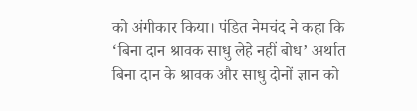को अंगीकार किया। पंडित नेमचंद ने कहा कि ‘बिना दान श्रावक साधु लेहे नहीं बोध’ अर्थात बिना दान के श्रावक और साधु दोनों ज्ञान को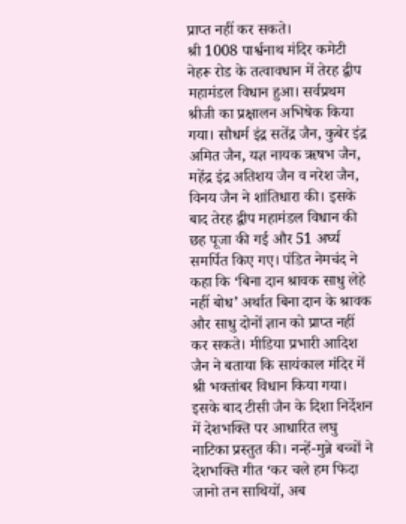प्राप्त नहीं कर सकते।
श्री 1008 पार्श्वनाथ मंदिर कमेटी नेहरू रोड के तत्वावधान में तेरह द्वीप महामंडल विधान हुआ। सर्वप्रथम श्रीजी का प्रक्षालन अभिषेक किया गया। सौधर्म इंद्र सतेंद्र जैन, कुबेर इंद्र अमित जैन, यज्ञ नायक ऋषभ जैन, महेंद्र इंद्र अतिशय जैन व नरेश जैन, विनय जैन ने शांतिधारा की। इसके बाद तेरह द्वीप महामंडल विधान की छह पूजा की गई और 51 अर्घ्य समर्पित किए गए। पंडित नेमचंद ने कहा कि ‘बिना दान श्रावक साधु लेहे नहीं बोध’ अर्थात बिना दान के श्रावक और साधु दोनों ज्ञान को प्राप्त नहीं कर सकते। मीडिया प्रभारी आदिश जैन ने बताया कि सायंकाल मंदिर में श्री भक्तांबर विधान किया गया। इसके बाद टीसी जैन के दिशा निर्देशन में देशभक्ति पर आधारित लघु नाटिका प्रस्तुत की। नन्हें-मुन्ने बच्चों ने देशभक्ति गीत ‘कर चले हम फिदा जानो तन साथियों, अब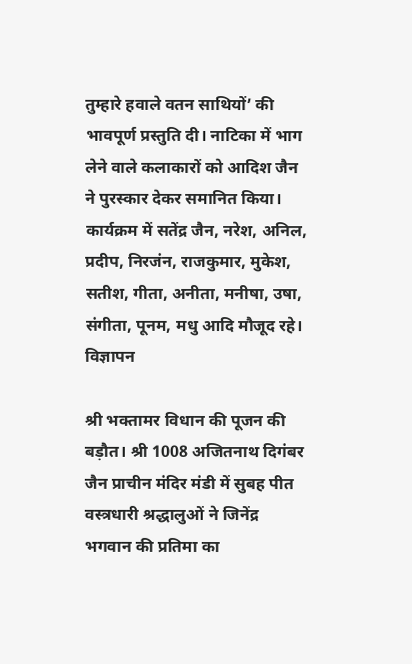तुम्हारे हवाले वतन साथियों’ की भावपूर्ण प्रस्तुति दी। नाटिका में भाग लेने वाले कलाकारों को आदिश जैन ने पुरस्कार देकर समानित किया। कार्यक्रम में सतेंद्र जैन, नरेश, अनिल, प्रदीप, निरजंन, राजकुमार, मुकेश, सतीश, गीता, अनीता, मनीषा, उषा, संगीता, पूनम, मधु आदि मौजूद रहे।
विज्ञापन

श्री भक्तामर विधान की पूजन की
बड़ौत। श्री 1008 अजितनाथ दिगंबर जैन प्राचीन मंदिर मंडी में सुबह पीत वस्त्रधारी श्रद्धालुओं ने जिनेंद्र भगवान की प्रतिमा का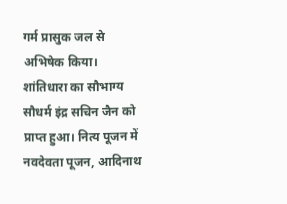गर्म प्रासुक जल से अभिषेक किया। शांतिधारा का सौभाग्य सौधर्म इंद्र सचिन जैन को प्राप्त हुआ। नित्य पूजन में नवदेवता पूजन, आदिनाथ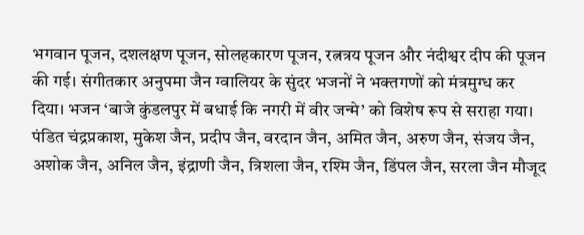भगवान पूजन, दशलक्षण पूजन, सोलहकारण पूजन, रत्नत्रय पूजन और नंदीश्वर दीप की पूजन की गई। संगीतकार अनुपमा जैन ग्वालियर के सुंदर भजनों ने भक्तगणों को मंत्रमुग्ध कर दिया। भजन ‘बाजे कुंडलपुर में बधाई कि नगरी में वीर जन्मे’ को विशेष रूप से सराहा गया। पंडित चंद्रप्रकाश, मुकेश जैन, प्रदीप जैन, वरदान जैन, अमित जैन, अरुण जैन, संजय जैन, अशोक जैन, अनिल जैन, इंद्राणी जैन, त्रिशला जैन, रश्मि जैन, डिंपल जैन, सरला जैन मौजूद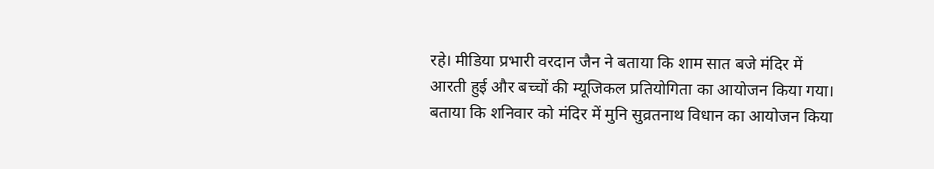रहे। मीडिया प्रभारी वरदान जैन ने बताया कि शाम सात बजे मंदिर में आरती हुई और बच्चों की म्यूजिकल प्रतियोगिता का आयोजन किया गया। बताया कि शनिवार को मंदिर में मुनि सुव्रतनाथ विधान का आयोजन किया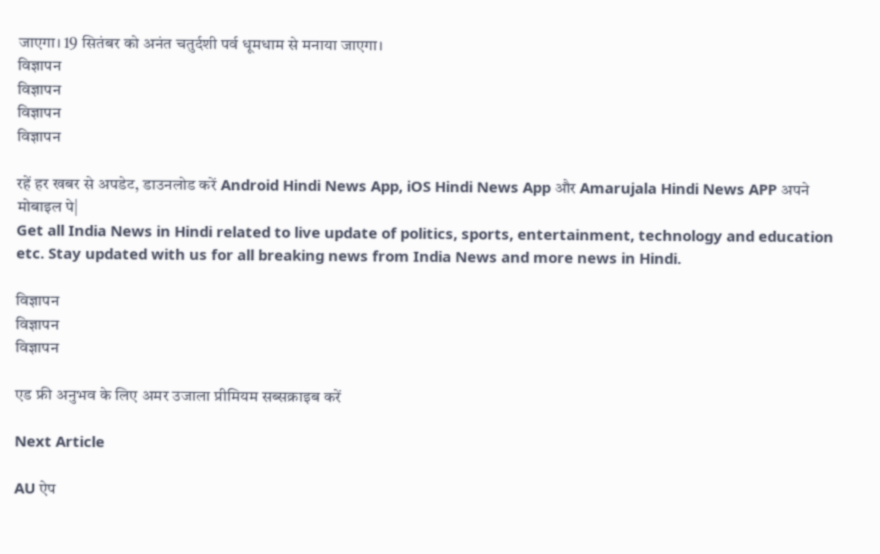जाएगा। 19 सितंबर को अनंत चतुर्दशी पर्व धूमधाम से मनाया जाएगा।
विज्ञापन
विज्ञापन
विज्ञापन
विज्ञापन

रहें हर खबर से अपडेट, डाउनलोड करें Android Hindi News App, iOS Hindi News App और Amarujala Hindi News APP अपने मोबाइल पे|
Get all India News in Hindi related to live update of politics, sports, entertainment, technology and education etc. Stay updated with us for all breaking news from India News and more news in Hindi.

विज्ञापन
विज्ञापन
विज्ञापन

एड फ्री अनुभव के लिए अमर उजाला प्रीमियम सब्सक्राइब करें

Next Article

AU ऐप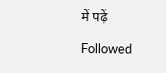में पढ़ें

Followed